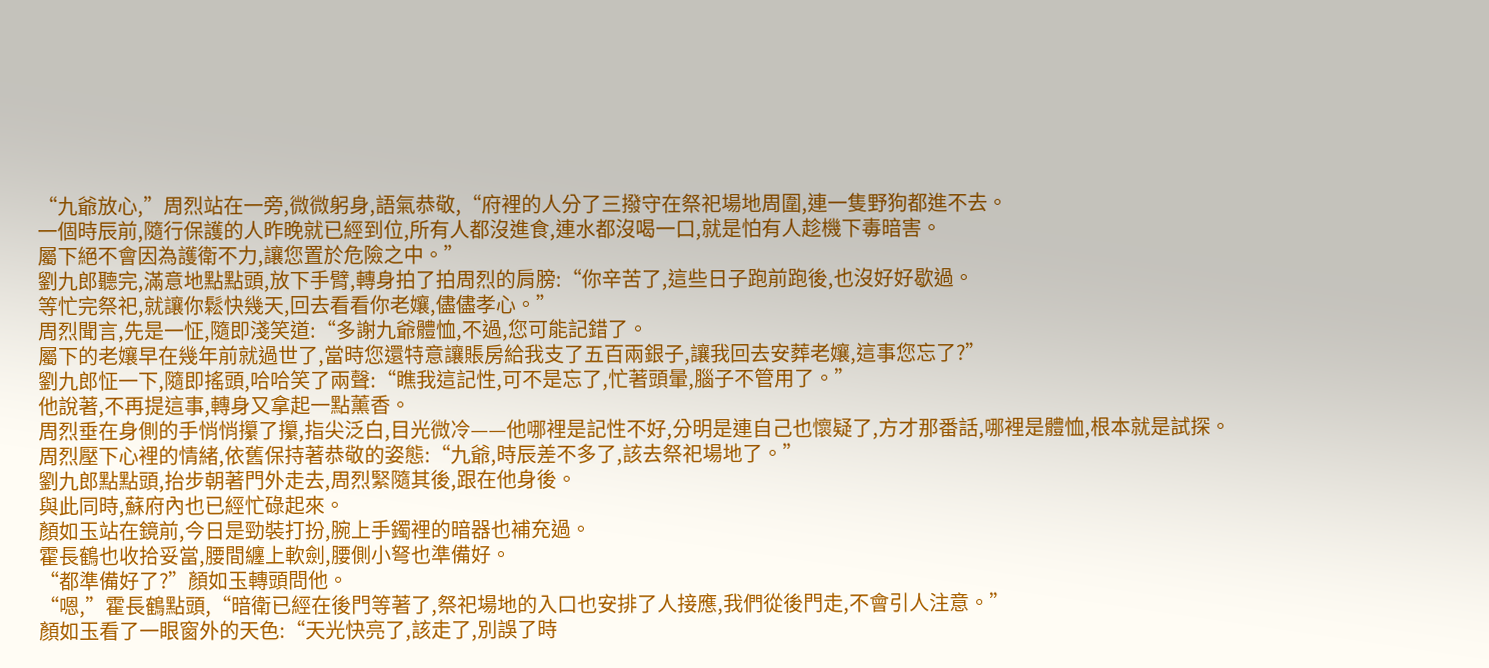“九爺放心,”周烈站在一旁,微微躬身,語氣恭敬,“府裡的人分了三撥守在祭祀場地周圍,連一隻野狗都進不去。
一個時辰前,隨行保護的人昨晚就已經到位,所有人都沒進食,連水都沒喝一口,就是怕有人趁機下毒暗害。
屬下絕不會因為護衛不力,讓您置於危險之中。”
劉九郎聽完,滿意地點點頭,放下手臂,轉身拍了拍周烈的肩膀:“你辛苦了,這些日子跑前跑後,也沒好好歇過。
等忙完祭祀,就讓你鬆快幾天,回去看看你老孃,儘儘孝心。”
周烈聞言,先是一怔,隨即淺笑道:“多謝九爺體恤,不過,您可能記錯了。
屬下的老孃早在幾年前就過世了,當時您還特意讓賬房給我支了五百兩銀子,讓我回去安葬老孃,這事您忘了?”
劉九郎怔一下,隨即搖頭,哈哈笑了兩聲:“瞧我這記性,可不是忘了,忙著頭暈,腦子不管用了。”
他說著,不再提這事,轉身又拿起一點薰香。
周烈垂在身側的手悄悄攥了攥,指尖泛白,目光微冷——他哪裡是記性不好,分明是連自己也懷疑了,方才那番話,哪裡是體恤,根本就是試探。
周烈壓下心裡的情緒,依舊保持著恭敬的姿態:“九爺,時辰差不多了,該去祭祀場地了。”
劉九郎點點頭,抬步朝著門外走去,周烈緊隨其後,跟在他身後。
與此同時,蘇府內也已經忙碌起來。
顏如玉站在鏡前,今日是勁裝打扮,腕上手鐲裡的暗器也補充過。
霍長鶴也收拾妥當,腰間纏上軟劍,腰側小弩也準備好。
“都準備好了?”顏如玉轉頭問他。
“嗯,”霍長鶴點頭,“暗衛已經在後門等著了,祭祀場地的入口也安排了人接應,我們從後門走,不會引人注意。”
顏如玉看了一眼窗外的天色:“天光快亮了,該走了,別誤了時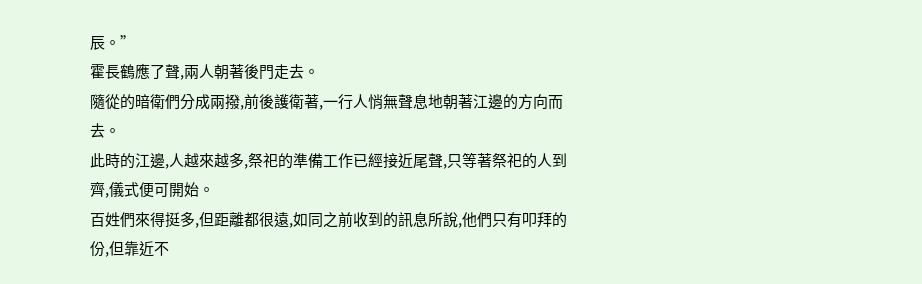辰。”
霍長鶴應了聲,兩人朝著後門走去。
隨從的暗衛們分成兩撥,前後護衛著,一行人悄無聲息地朝著江邊的方向而去。
此時的江邊,人越來越多,祭祀的準備工作已經接近尾聲,只等著祭祀的人到齊,儀式便可開始。
百姓們來得挺多,但距離都很遠,如同之前收到的訊息所說,他們只有叩拜的份,但靠近不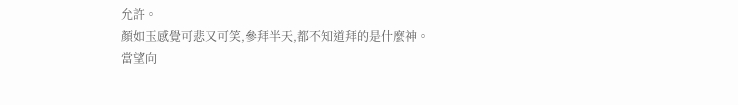允許。
顏如玉感覺可悲又可笑,參拜半天,都不知道拜的是什麼神。
當望向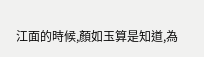江面的時候,顏如玉算是知道,為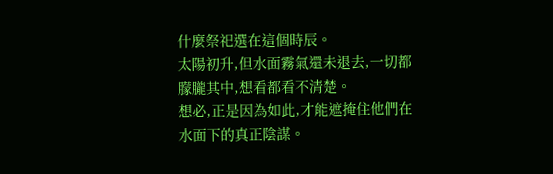什麼祭祀選在這個時辰。
太陽初升,但水面霧氣還未退去,一切都朦朧其中,想看都看不清楚。
想必,正是因為如此,才能遮掩住他們在水面下的真正陰謀。